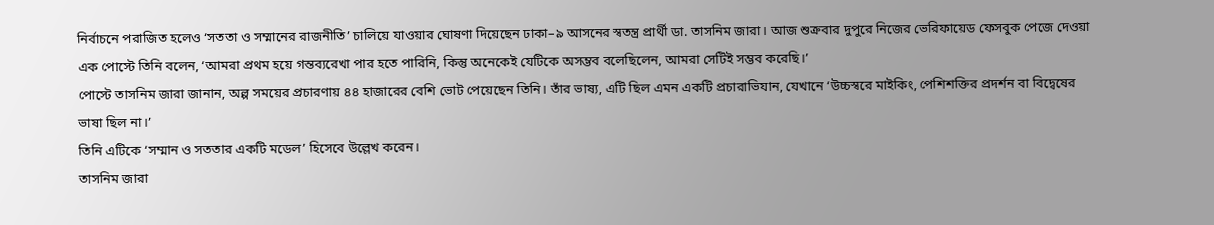নির্বাচনে পরাজিত হলেও ‘সততা ও সম্মানের রাজনীতি’ চালিয়ে যাওয়ার ঘোষণা দিয়েছেন ঢাকা–৯ আসনের স্বতন্ত্র প্রার্থী ডা. তাসনিম জারা। আজ শুক্রবার দুপুরে নিজের ভেরিফায়েড ফেসবুক পেজে দেওয়া এক পোস্টে তিনি বলেন, ‘আমরা প্রথম হয়ে গন্তব্যরেখা পার হতে পারিনি, কিন্তু অনেকেই যেটিকে অসম্ভব বলেছিলেন, আমরা সেটিই সম্ভব করেছি।’
পোস্টে তাসনিম জারা জানান, অল্প সময়ের প্রচারণায় ৪৪ হাজারের বেশি ভোট পেয়েছেন তিনি। তাঁর ভাষ্য, এটি ছিল এমন একটি প্রচারাভিযান, যেখানে ‘উচ্চস্বরে মাইকিং, পেশিশক্তির প্রদর্শন বা বিদ্বেষের ভাষা ছিল না।’
তিনি এটিকে ‘সম্মান ও সততার একটি মডেল’ হিসেবে উল্লেখ করেন।
তাসনিম জারা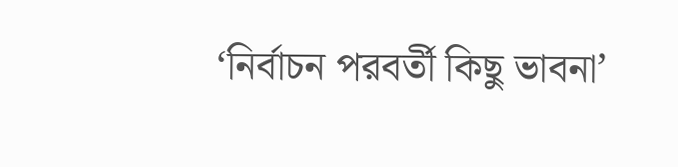‘নির্বাচন পরবর্তী কিছু ভাবনা’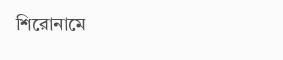শিরোনামে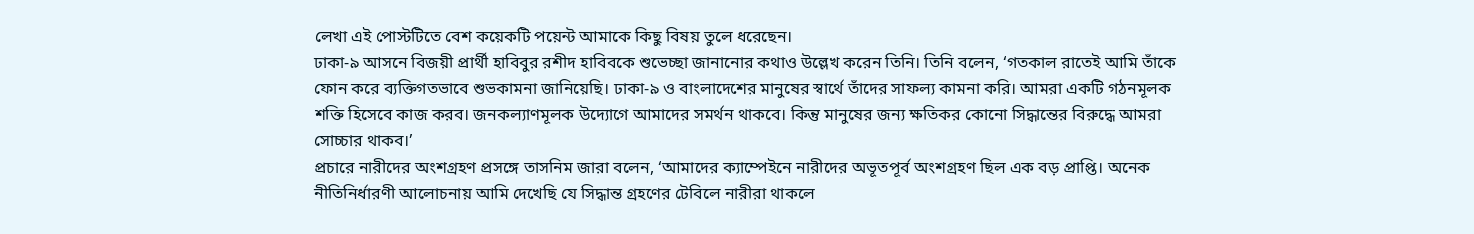লেখা এই পোস্টটিতে বেশ কয়েকটি পয়েন্ট আমাকে কিছু বিষয় তুলে ধরেছেন।
ঢাকা-৯ আসনে বিজয়ী প্রার্থী হাবিবুর রশীদ হাবিবকে শুভেচ্ছা জানানোর কথাও উল্লেখ করেন তিনি। তিনি বলেন, ‘গতকাল রাতেই আমি তাঁকে ফোন করে ব্যক্তিগতভাবে শুভকামনা জানিয়েছি। ঢাকা-৯ ও বাংলাদেশের মানুষের স্বার্থে তাঁদের সাফল্য কামনা করি। আমরা একটি গঠনমূলক শক্তি হিসেবে কাজ করব। জনকল্যাণমূলক উদ্যোগে আমাদের সমর্থন থাকবে। কিন্তু মানুষের জন্য ক্ষতিকর কোনো সিদ্ধান্তের বিরুদ্ধে আমরা সোচ্চার থাকব।’
প্রচারে নারীদের অংশগ্রহণ প্রসঙ্গে তাসনিম জারা বলেন, ‘আমাদের ক্যাম্পেইনে নারীদের অভূতপূর্ব অংশগ্রহণ ছিল এক বড় প্রাপ্তি। অনেক নীতিনির্ধারণী আলোচনায় আমি দেখেছি যে সিদ্ধান্ত গ্রহণের টেবিলে নারীরা থাকলে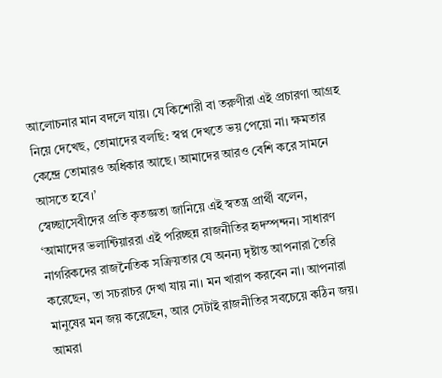আলোচনার মান বদলে যায়। যে কিশোরী বা তরুণীরা এই প্রচারণা আগ্রহ নিয়ে দেখেছ, তোমাদের বলছি: স্বপ্ন দেখতে ভয় পেয়ো না। ক্ষমতার কেন্দ্রে তোমারও অধিকার আছে। আমাদের আরও বেশি করে সামনে আসতে হবে।’
স্বেচ্ছাসেবীদের প্রতি কৃতজ্ঞতা জানিয়ে এই স্বতন্ত্র প্রার্থী বলেন, ‘আমাদের ভলান্টিয়াররা এই পরিচ্ছন্ন রাজনীতির হৃদস্পন্দন। সাধারণ নাগরিকদের রাজনৈতিক সক্রিয়তার যে অনন্য দৃষ্টান্ত আপনারা তৈরি করেছেন, তা সচরাচর দেখা যায় না। মন খারাপ করবেন না। আপনারা মানুষের মন জয় করেছেন, আর সেটাই রাজনীতির সবচেয়ে কঠিন জয়। আমরা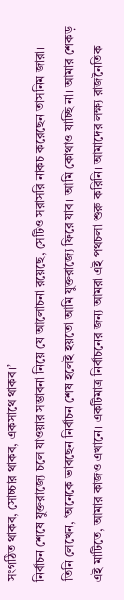সংগঠিত থাকব, সোচ্চার থাকব, একসাথে থাকব।’
নির্বাচন শেষে যুক্তরাজ্যে চলে যাওয়ার সম্ভাবনা নিয়ে যে আলোচনা রয়েছে, সেটিও সরাসরি নাকচ করেছেন তাসনিম জারা। তিনি লেখেন, ‘অনেকে ভাবছেন নির্বাচন শেষ হলেই হয়তো আমি যুক্তরাজ্যে ফিরে যাব। আমি কোথাও যাচ্ছি না। আমার শেকড় এই মাটিতে, আমার কাজও এখানে। একটিমাত্র নির্বাচনের জন্য আমরা এই পথচলা শুরু করিনি। আমাদের লক্ষ্য রাজনৈতিক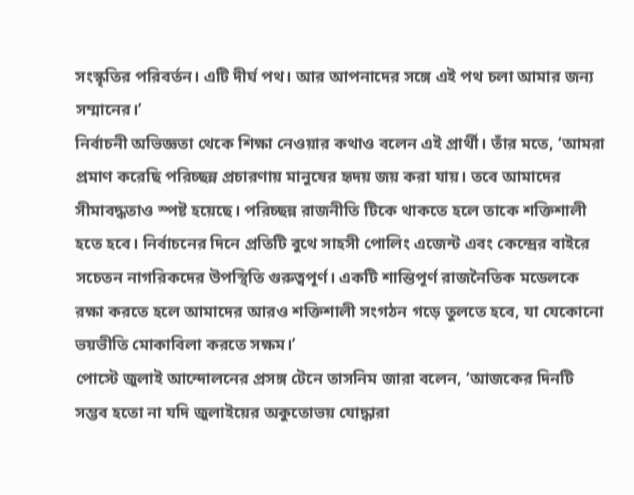সংস্কৃতির পরিবর্তন। এটি দীর্ঘ পথ। আর আপনাদের সঙ্গে এই পথ চলা আমার জন্য সম্মানের।’
নির্বাচনী অভিজ্ঞতা থেকে শিক্ষা নেওয়ার কথাও বলেন এই প্রার্থী। তাঁর মতে, ‘আমরা প্রমাণ করেছি পরিচ্ছন্ন প্রচারণায় মানুষের হৃদয় জয় করা যায়। তবে আমাদের সীমাবদ্ধতাও স্পষ্ট হয়েছে। পরিচ্ছন্ন রাজনীতি টিকে থাকতে হলে তাকে শক্তিশালী হতে হবে। নির্বাচনের দিনে প্রতিটি বুথে সাহসী পোলিং এজেন্ট এবং কেন্দ্রের বাইরে সচেতন নাগরিকদের উপস্থিতি গুরুত্বপূর্ণ। একটি শান্তিপূর্ণ রাজনৈতিক মডেলকে রক্ষা করতে হলে আমাদের আরও শক্তিশালী সংগঠন গড়ে তুলতে হবে, যা যেকোনো ভয়ভীতি মোকাবিলা করতে সক্ষম।’
পোস্টে জুলাই আন্দোলনের প্রসঙ্গ টেনে তাসনিম জারা বলেন, ‘আজকের দিনটি সম্ভব হতো না যদি জুলাইয়ের অকুতোভয় যোদ্ধারা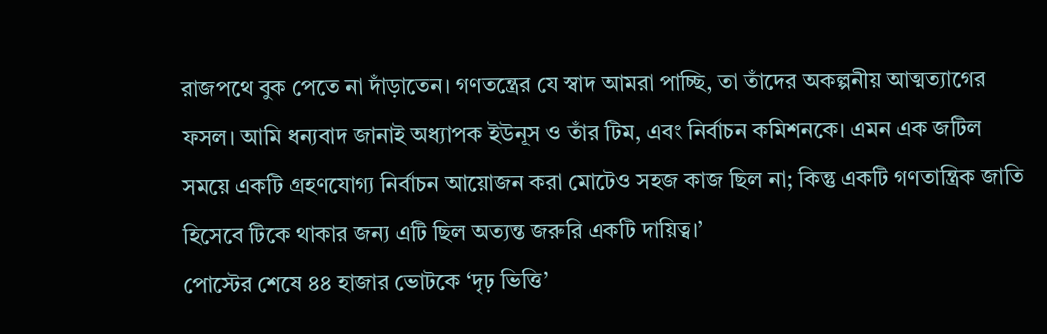রাজপথে বুক পেতে না দাঁড়াতেন। গণতন্ত্রের যে স্বাদ আমরা পাচ্ছি, তা তাঁদের অকল্পনীয় আত্মত্যাগের ফসল। আমি ধন্যবাদ জানাই অধ্যাপক ইউনূস ও তাঁর টিম, এবং নির্বাচন কমিশনকে। এমন এক জটিল সময়ে একটি গ্রহণযোগ্য নির্বাচন আয়োজন করা মোটেও সহজ কাজ ছিল না; কিন্তু একটি গণতান্ত্রিক জাতি হিসেবে টিকে থাকার জন্য এটি ছিল অত্যন্ত জরুরি একটি দায়িত্ব।’
পোস্টের শেষে ৪৪ হাজার ভোটকে ‘দৃঢ় ভিত্তি’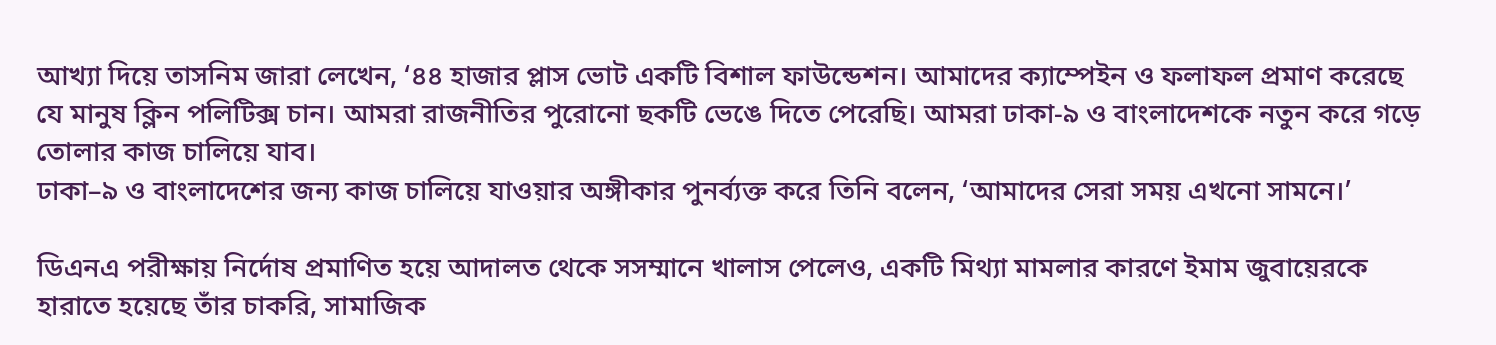আখ্যা দিয়ে তাসনিম জারা লেখেন, ‘৪৪ হাজার প্লাস ভোট একটি বিশাল ফাউন্ডেশন। আমাদের ক্যাম্পেইন ও ফলাফল প্রমাণ করেছে যে মানুষ ক্লিন পলিটিক্স চান। আমরা রাজনীতির পুরোনো ছকটি ভেঙে দিতে পেরেছি। আমরা ঢাকা-৯ ও বাংলাদেশকে নতুন করে গড়ে তোলার কাজ চালিয়ে যাব।
ঢাকা–৯ ও বাংলাদেশের জন্য কাজ চালিয়ে যাওয়ার অঙ্গীকার পুনর্ব্যক্ত করে তিনি বলেন, ‘আমাদের সেরা সময় এখনো সামনে।’

ডিএনএ পরীক্ষায় নির্দোষ প্রমাণিত হয়ে আদালত থেকে সসম্মানে খালাস পেলেও, একটি মিথ্যা মামলার কারণে ইমাম জুবায়েরকে হারাতে হয়েছে তাঁর চাকরি, সামাজিক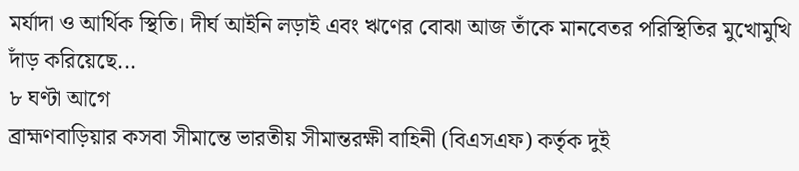মর্যাদা ও আর্থিক স্থিতি। দীর্ঘ আইনি লড়াই এবং ঋণের বোঝা আজ তাঁকে মানবেতর পরিস্থিতির মুখোমুখি দাঁড় করিয়েছে...
৮ ঘণ্টা আগে
ব্রাহ্মণবাড়িয়ার কসবা সীমান্তে ভারতীয় সীমান্তরক্ষী বাহিনী (বিএসএফ) কর্তৃক দুই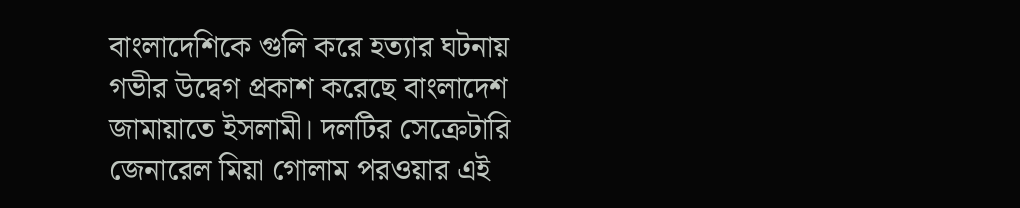বাংলাদেশিকে গুলি করে হত্যার ঘটনায় গভীর উদ্বেগ প্রকাশ করেছে বাংলাদেশ জামায়াতে ইসলামী। দলটির সেক্রেটারি জেনারেল মিয়া গোলাম পরওয়ার এই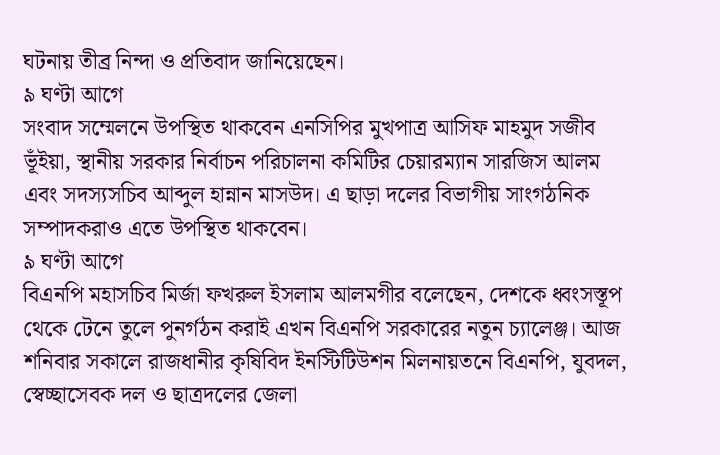ঘটনায় তীব্র নিন্দা ও প্রতিবাদ জানিয়েছেন।
৯ ঘণ্টা আগে
সংবাদ সম্মেলনে উপস্থিত থাকবেন এনসিপির মুখপাত্র আসিফ মাহমুদ সজীব ভূঁইয়া, স্থানীয় সরকার নির্বাচন পরিচালনা কমিটির চেয়ারম্যান সারজিস আলম এবং সদস্যসচিব আব্দুল হান্নান মাসউদ। এ ছাড়া দলের বিভাগীয় সাংগঠনিক সম্পাদকরাও এতে উপস্থিত থাকবেন।
৯ ঘণ্টা আগে
বিএনপি মহাসচিব মির্জা ফখরুল ইসলাম আলমগীর বলেছেন, দেশকে ধ্বংসস্তূপ থেকে টেনে তুলে পুনর্গঠন করাই এখন বিএনপি সরকারের নতুন চ্যালেঞ্জ। আজ শনিবার সকালে রাজধানীর কৃষিবিদ ইনস্টিটিউশন মিলনায়তনে বিএনপি, যুবদল, স্বেচ্ছাসেবক দল ও ছাত্রদলের জেলা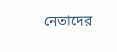নেতাদের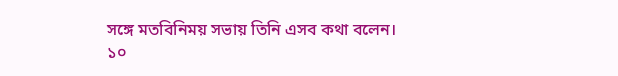সঙ্গে মতবিনিময় সভায় তিনি এসব কথা বলেন।
১০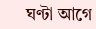ঘণ্টা আগে